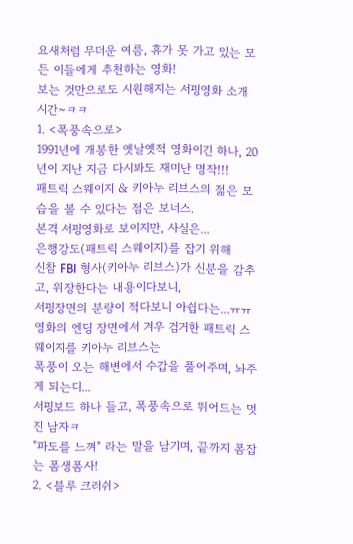요새처럼 무더운 여름, 휴가 못 가고 있는 모든 이들에게 추천하는 영화!
보는 것만으로도 시원해지는 서핑영화 소개 시간~ㅋㅋ
1. <폭풍속으로>
1991년에 개봉한 옛날옛적 영화이긴 하나, 20년이 지난 지금 다시봐도 재미난 명작!!!
패트릭 스웨이지 & 키아누 리브스의 젊은 모습을 볼 수 있다는 점은 보너스.
본격 서핑영화로 보이지만, 사실은...
은행강도(패트릭 스웨이지)를 잡기 위해
신참 FBI 형사(키아누 리브스)가 신분을 감추고, 위장한다는 내용이다보니,
서핑장면의 분량이 적다보니 아쉽다는...ㅠㅠ
영화의 엔딩 장면에서 겨우 검거한 패트릭 스웨이지를 키아누 리브스는
폭풍이 오는 해변에서 수갑을 풀어주며, 놔주게 되는디...
서핑보드 하나 들고, 폭풍속으로 뛰어드는 멋진 남자ㅋ
"파도를 느껴" 라는 말을 남기며, 끝까지 폼잡는 폼생폼사!
2. <블루 크러쉬>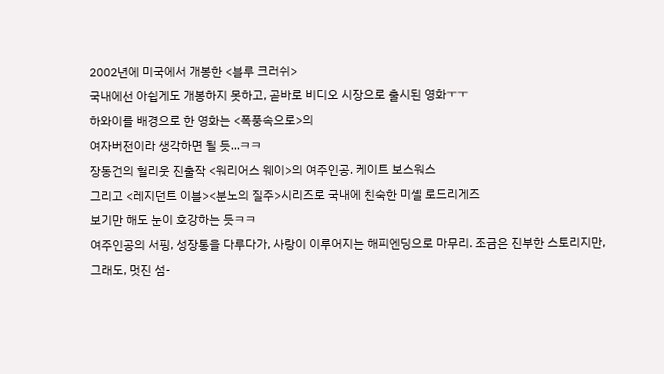2002년에 미국에서 개봉한 <블루 크러쉬>
국내에선 아쉽게도 개봉하지 못하고, 곧바로 비디오 시장으로 출시된 영화ㅜㅜ
하와이를 배경으로 한 영화는 <폭풍속으로>의
여자버전이라 생각하면 될 듯...ㅋㅋ
장동건의 헐리웃 진출작 <워리어스 웨이>의 여주인공. 케이트 보스워스
그리고 <레지던트 이블><분노의 질주>시리즈로 국내에 친숙한 미셸 로드리게즈
보기만 해도 눈이 호강하는 듯ㅋㅋ
여주인공의 서핑, 성장통을 다루다가, 사랑이 이루어지는 해피엔딩으로 마무리. 조금은 진부한 스토리지만,
그래도, 멋진 섬-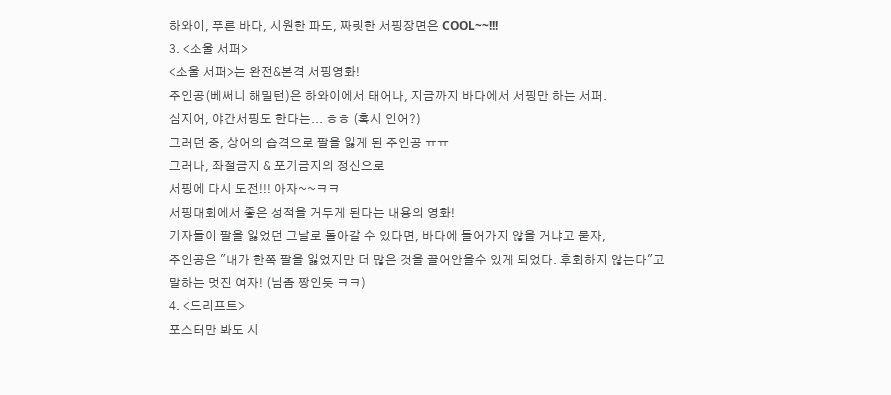하와이, 푸른 바다, 시원한 파도, 짜릿한 서핑장면은 COOL~~!!!
3. <소울 서퍼>
<소울 서퍼>는 완전&본격 서핑영화!
주인공(베써니 해밀턴)은 하와이에서 태어나, 지금까지 바다에서 서핑만 하는 서퍼.
심지어, 야간서핑도 한다는... ㅎㅎ (혹시 인어?)
그러던 중, 상어의 습격으로 팔을 잃게 된 주인공 ㅠㅠ
그러나, 좌절금지 & 포기금지의 정신으로
서핑에 다시 도전!!! 아자~~ㅋㅋ
서핑대회에서 좋은 성적을 거두게 된다는 내용의 영화!
기자들이 팔을 잃었던 그날로 돌아갈 수 있다면, 바다에 들어가지 않을 거냐고 묻자,
주인공은 "내가 한쪽 팔을 잃었지만 더 많은 것을 끌어안을수 있게 되었다. 후회하지 않는다"고
말하는 멋진 여자! (님좀 짱인듯 ㅋㅋ)
4. <드리프트>
포스터만 봐도 시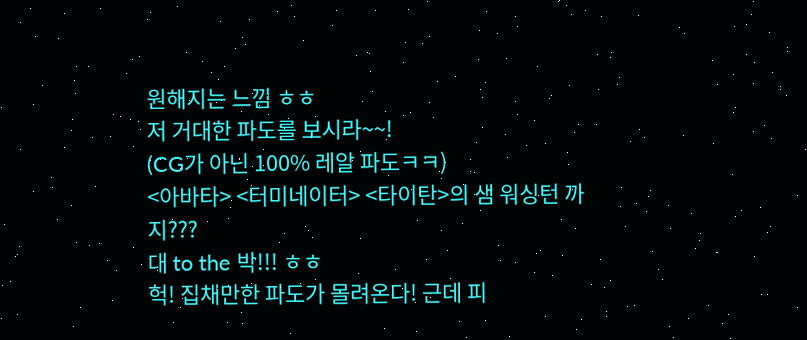원해지는 느낌 ㅎㅎ
저 거대한 파도를 보시라~~!
(CG가 아닌 100% 레알 파도ㅋㅋ)
<아바타> <터미네이터> <타이탄>의 샘 워싱턴 까지???
대 to the 박!!! ㅎㅎ
헉! 집채만한 파도가 몰려온다! 근데 피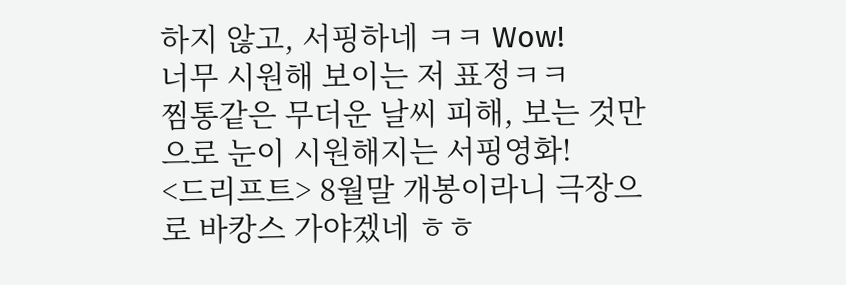하지 않고, 서핑하네 ㅋㅋ Wow!
너무 시원해 보이는 저 표정ㅋㅋ
찜통같은 무더운 날씨 피해, 보는 것만으로 눈이 시원해지는 서핑영화!
<드리프트> 8월말 개봉이라니 극장으로 바캉스 가야겠네 ㅎㅎ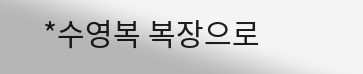*수영복 복장으로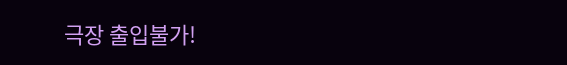극장 출입불가!